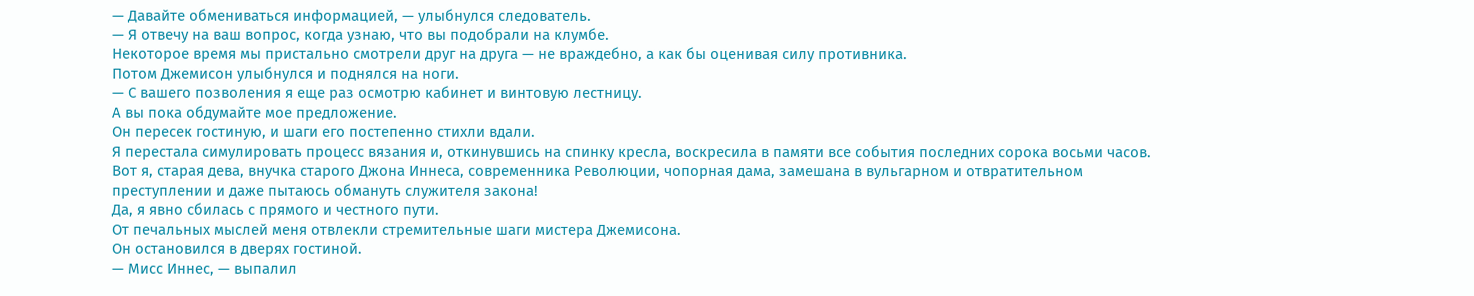— Давайте обмениваться информацией, — улыбнулся следователь.
— Я отвечу на ваш вопрос, когда узнаю, что вы подобрали на клумбе.
Некоторое время мы пристально смотрели друг на друга — не враждебно, а как бы оценивая силу противника.
Потом Джемисон улыбнулся и поднялся на ноги.
— С вашего позволения я еще раз осмотрю кабинет и винтовую лестницу.
А вы пока обдумайте мое предложение.
Он пересек гостиную, и шаги его постепенно стихли вдали.
Я перестала симулировать процесс вязания и, откинувшись на спинку кресла, воскресила в памяти все события последних сорока восьми часов.
Вот я, старая дева, внучка старого Джона Иннеса, современника Революции, чопорная дама, замешана в вульгарном и отвратительном преступлении и даже пытаюсь обмануть служителя закона!
Да, я явно сбилась с прямого и честного пути.
От печальных мыслей меня отвлекли стремительные шаги мистера Джемисона.
Он остановился в дверях гостиной.
— Мисс Иннес, — выпалил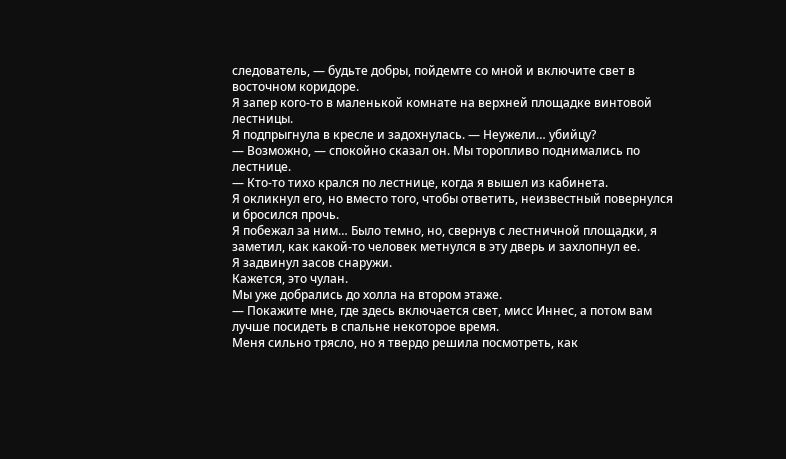следователь, — будьте добры, пойдемте со мной и включите свет в восточном коридоре.
Я запер кого-то в маленькой комнате на верхней площадке винтовой лестницы.
Я подпрыгнула в кресле и задохнулась. — Неужели… убийцу?
— Возможно, — спокойно сказал он. Мы торопливо поднимались по лестнице.
— Кто-то тихо крался по лестнице, когда я вышел из кабинета.
Я окликнул его, но вместо того, чтобы ответить, неизвестный повернулся и бросился прочь.
Я побежал за ним… Было темно, но, свернув с лестничной площадки, я заметил, как какой-то человек метнулся в эту дверь и захлопнул ее.
Я задвинул засов снаружи.
Кажется, это чулан.
Мы уже добрались до холла на втором этаже.
— Покажите мне, где здесь включается свет, мисс Иннес, а потом вам лучше посидеть в спальне некоторое время.
Меня сильно трясло, но я твердо решила посмотреть, как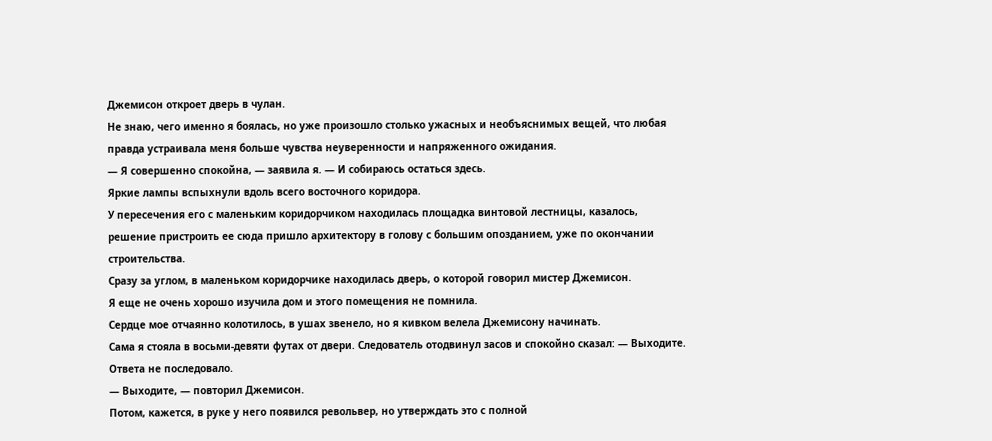Джемисон откроет дверь в чулан.
Не знаю, чего именно я боялась, но уже произошло столько ужасных и необъяснимых вещей, что любая правда устраивала меня больше чувства неуверенности и напряженного ожидания.
— Я совершенно спокойна, — заявила я. — И собираюсь остаться здесь.
Яркие лампы вспыхнули вдоль всего восточного коридора.
У пересечения его с маленьким коридорчиком находилась площадка винтовой лестницы, казалось, решение пристроить ее сюда пришло архитектору в голову с большим опозданием, уже по окончании строительства.
Сразу за углом, в маленьком коридорчике находилась дверь, о которой говорил мистер Джемисон.
Я еще не очень хорошо изучила дом и этого помещения не помнила.
Сердце мое отчаянно колотилось, в ушах звенело, но я кивком велела Джемисону начинать.
Сама я стояла в восьми-девяти футах от двери. Следователь отодвинул засов и спокойно сказал: — Выходите.
Ответа не последовало.
— Выходите, — повторил Джемисон.
Потом, кажется, в руке у него появился револьвер, но утверждать это с полной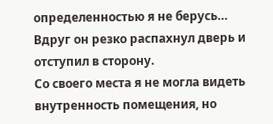определенностью я не берусь… Вдруг он резко распахнул дверь и отступил в сторону.
Со своего места я не могла видеть внутренность помещения, но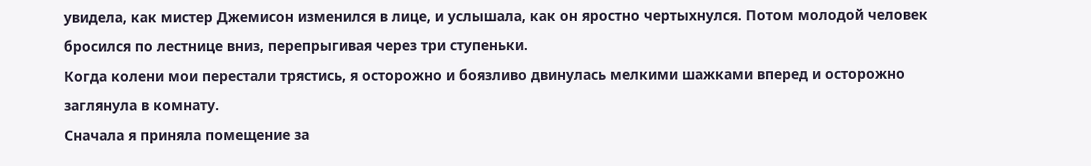увидела, как мистер Джемисон изменился в лице, и услышала, как он яростно чертыхнулся. Потом молодой человек бросился по лестнице вниз, перепрыгивая через три ступеньки.
Когда колени мои перестали трястись, я осторожно и боязливо двинулась мелкими шажками вперед и осторожно заглянула в комнату.
Сначала я приняла помещение за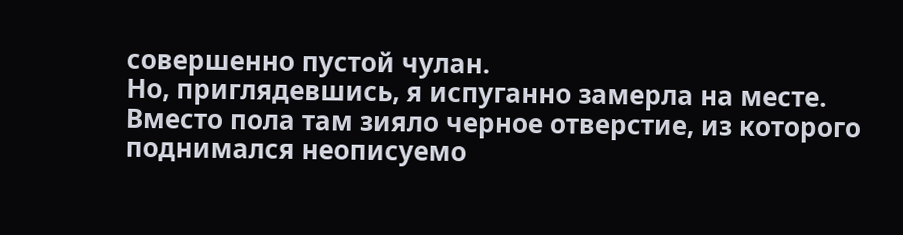совершенно пустой чулан.
Но, приглядевшись, я испуганно замерла на месте.
Вместо пола там зияло черное отверстие, из которого поднимался неописуемо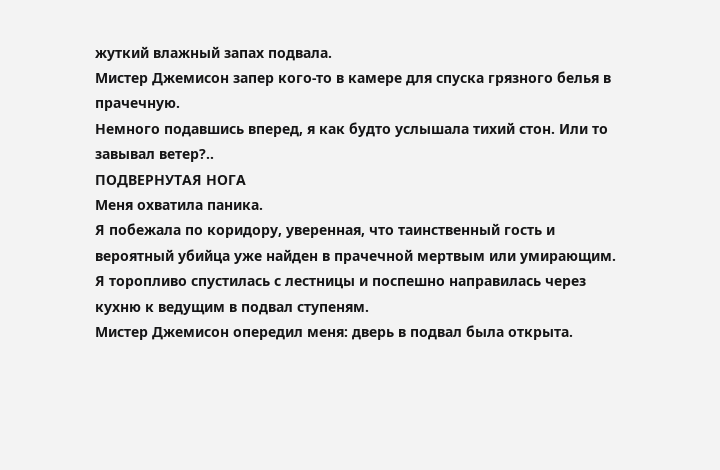жуткий влажный запах подвала.
Мистер Джемисон запер кого-то в камере для спуска грязного белья в прачечную.
Немного подавшись вперед, я как будто услышала тихий стон. Или то завывал ветер?..
ПОДВЕРНУТАЯ НОГА
Меня охватила паника.
Я побежала по коридору, уверенная, что таинственный гость и вероятный убийца уже найден в прачечной мертвым или умирающим.
Я торопливо спустилась с лестницы и поспешно направилась через кухню к ведущим в подвал ступеням.
Мистер Джемисон опередил меня: дверь в подвал была открыта.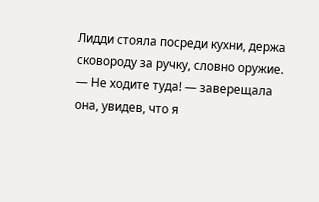Лидди стояла посреди кухни, держа сковороду за ручку, словно оружие.
— Не ходите туда! — заверещала она, увидев, что я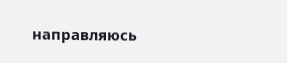направляюсь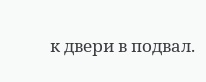к двери в подвал.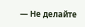— Не делайте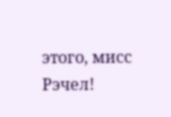этого, мисс Рэчел!